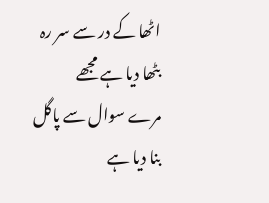اٹھا کے در سے سر رہ بٹھا دیا ہے مجھے
مرے سوال سے پاگل بنا دیا ہے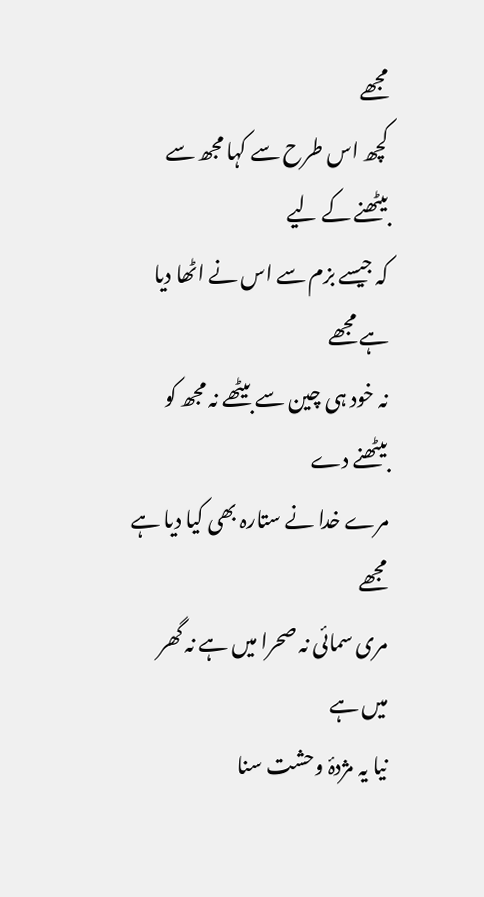مجھے
کچھ اس طرح سے کہا مجھ سے بیٹھنے کے لیے
کہ جیسے بزم سے اس نے اٹھا دیا ہے مجھے
نہ خود ہی چین سے بیٹھے نہ مجھ کو بیٹھنے دے
مرے خدا نے ستارہ بھی کیا دیا ہے مجھے
مری سمائی نہ صحرا میں ہے نہ گھر میں ہے
نیا یہ مژدۂ وحشت سنا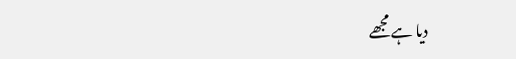دیا ہے مجھے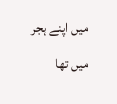میں اپنے ہجر میں تھا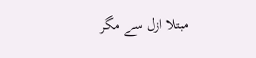مبتلا ازل سے مگر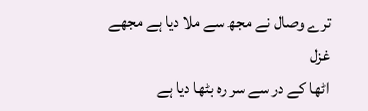ترے وصال نے مجھ سے ملا دیا ہے مجھے
غزل
اٹھا کے در سے سر رہ بٹھا دیا ہے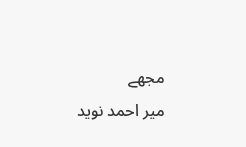مجھے
میر احمد نوید